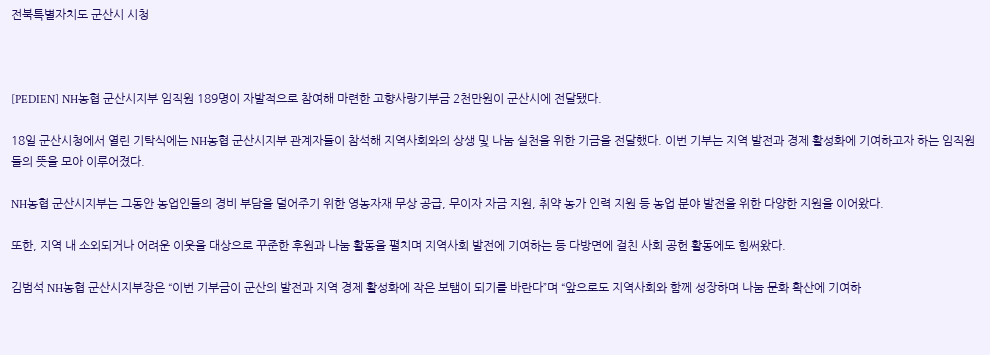전북특별자치도 군산시 시청



[PEDIEN] NH농협 군산시지부 임직원 189명이 자발적으로 참여해 마련한 고향사랑기부금 2천만원이 군산시에 전달됐다.

18일 군산시청에서 열린 기탁식에는 NH농협 군산시지부 관계자들이 참석해 지역사회와의 상생 및 나눔 실천을 위한 기금을 전달했다. 이번 기부는 지역 발전과 경제 활성화에 기여하고자 하는 임직원들의 뜻을 모아 이루어졌다.

NH농협 군산시지부는 그동안 농업인들의 경비 부담을 덜어주기 위한 영농자재 무상 공급, 무이자 자금 지원, 취약 농가 인력 지원 등 농업 분야 발전을 위한 다양한 지원을 이어왔다.

또한, 지역 내 소외되거나 어려운 이웃을 대상으로 꾸준한 후원과 나눔 활동을 펼치며 지역사회 발전에 기여하는 등 다방면에 걸친 사회 공헌 활동에도 힘써왔다.

김범석 NH농협 군산시지부장은 “이번 기부금이 군산의 발전과 지역 경제 활성화에 작은 보탬이 되기를 바란다”며 “앞으로도 지역사회와 함께 성장하며 나눔 문화 확산에 기여하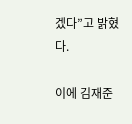겠다”고 밝혔다.

이에 김재준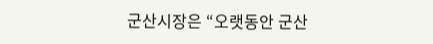군산시장은 “오랫동안 군산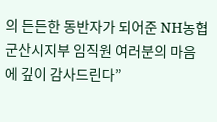의 든든한 동반자가 되어준 NH농협 군산시지부 임직원 여러분의 마음에 깊이 감사드린다”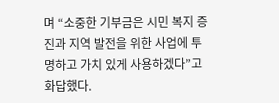며 “소중한 기부금은 시민 복지 증진과 지역 발전을 위한 사업에 투명하고 가치 있게 사용하겠다”고 화답했다.